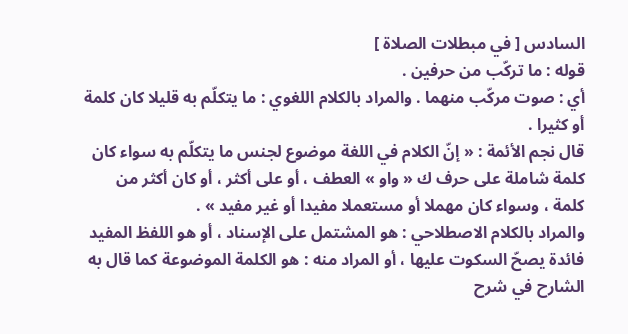السادس [ في مبطلات الصلاة ]
قوله : ما تركّب من حرفين .
أي : صوت مركّب منهما . والمراد بالكلام اللغوي : ما يتكلّم به قليلا كان كلمة أو كثيرا .
قال نجم الأئمة : « إنّ الكلام في اللغة موضوع لجنس ما يتكلّم به سواء كان كلمة شاملة على حرف ك « واو » العطف ، أو على أكثر ، أو كان أكثر من كلمة ، وسواء كان مهملا أو مستعملا مفيدا أو غير مفيد » .
والمراد بالكلام الاصطلاحي : هو المشتمل على الإسناد ، أو هو اللفظ المفيد فائدة يصحّ السكوت عليها ، أو المراد منه : هو الكلمة الموضوعة كما قال به الشارح في شرح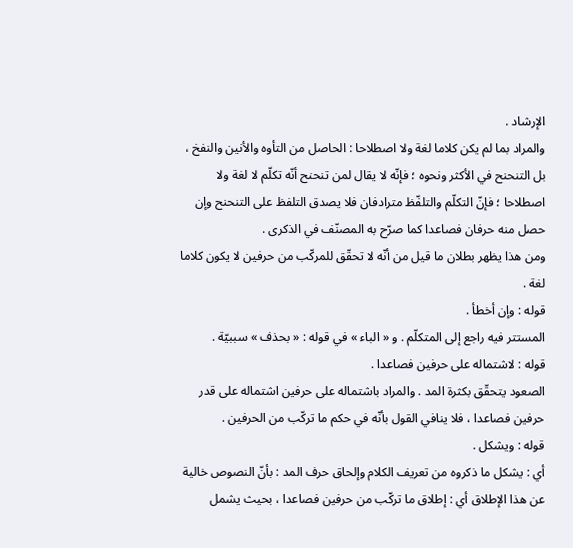الإرشاد .
والمراد بما لم يكن كلاما لغة ولا اصطلاحا : الحاصل من التأوه والأنين والنفخ ، بل التنحنح في الأكثر ونحوه ؛ فإنّه لا يقال لمن تنحنح أنّه تكلّم لا لغة ولا اصطلاحا ؛ فإنّ التكلّم والتلفّظ مترادفان فلا يصدق التلفظ على التنحنح وإن حصل منه حرفان فصاعدا كما صرّح به المصنّف في الذكرى .
ومن هذا يظهر بطلان ما قيل من أنّه لا تحقّق للمركّب من حرفين لا يكون كلاما لغة .
قوله : وإن أخطأ .
المستتر فيه راجع إلى المتكلّم . و « الباء » في قوله : « بحذف » سببيّة .
قوله : لاشتماله على حرفين فصاعدا .
الصعود يتحقّق بكثرة المد . والمراد باشتماله على حرفين اشتماله على قدر حرفين فصاعدا ، فلا ينافي القول بأنّه في حكم ما تركّب من الحرفين .
قوله : ويشكل .
أي : يشكل ما ذكروه من تعريف الكلام وإلحاق حرف المد : بأنّ النصوص خالية عن هذا الإطلاق أي : إطلاق ما تركّب من حرفين فصاعدا ، بحيث يشمل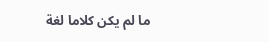ما لم يكن كلاما لغة